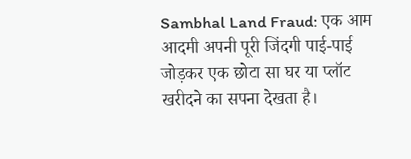Sambhal Land Fraud: एक आम आदमी अपनी पूरी जिंदगी पाई-पाई जोड़कर एक छोटा सा घर या प्लॉट खरीदने का सपना देखता है।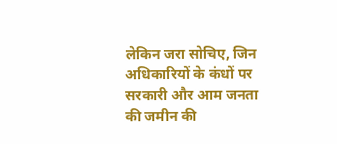लेकिन जरा सोचिए, जिन अधिकारियों के कंधों पर सरकारी और आम जनता की जमीन की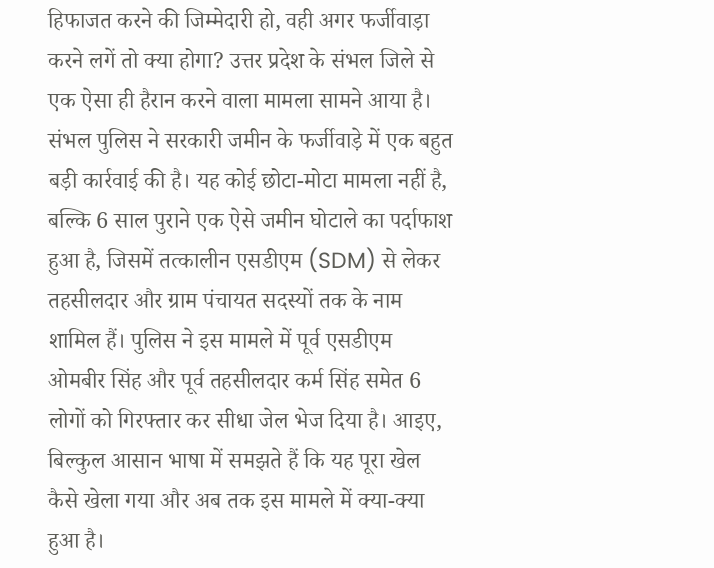हिफाजत करने की जिम्मेदारी हो, वही अगर फर्जीवाड़ा करने लगें तो क्या होगा? उत्तर प्रदेश के संभल जिले से एक ऐसा ही हैरान करने वाला मामला सामने आया है।
संभल पुलिस ने सरकारी जमीन के फर्जीवाड़े में एक बहुत बड़ी कार्रवाई की है। यह कोई छोटा-मोटा मामला नहीं है, बल्कि 6 साल पुराने एक ऐसे जमीन घोटाले का पर्दाफाश हुआ है, जिसमें तत्कालीन एसडीएम (SDM) से लेकर तहसीलदार और ग्राम पंचायत सदस्यों तक के नाम शामिल हैं। पुलिस ने इस मामले में पूर्व एसडीएम ओमबीर सिंह और पूर्व तहसीलदार कर्म सिंह समेत 6 लोगों को गिरफ्तार कर सीधा जेल भेज दिया है। आइए, बिल्कुल आसान भाषा में समझते हैं कि यह पूरा खेल कैसे खेला गया और अब तक इस मामले में क्या-क्या हुआ है।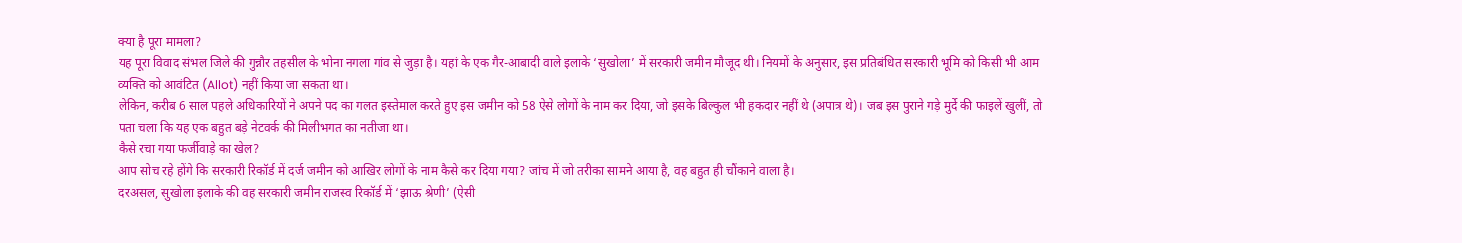क्या है पूरा मामला?
यह पूरा विवाद संभल जिले की गुन्नौर तहसील के भोना नगला गांव से जुड़ा है। यहां के एक गैर-आबादी वाले इलाके ‘सुखोला’ में सरकारी जमीन मौजूद थी। नियमों के अनुसार, इस प्रतिबंधित सरकारी भूमि को किसी भी आम व्यक्ति को आवंटित (Allot) नहीं किया जा सकता था।
लेकिन, करीब 6 साल पहले अधिकारियों ने अपने पद का गलत इस्तेमाल करते हुए इस जमीन को 58 ऐसे लोगों के नाम कर दिया, जो इसके बिल्कुल भी हकदार नहीं थे (अपात्र थे)। जब इस पुराने गड़े मुर्दे की फाइलें खुलीं, तो पता चला कि यह एक बहुत बड़े नेटवर्क की मिलीभगत का नतीजा था।
कैसे रचा गया फर्जीवाड़े का खेल?
आप सोच रहे होंगे कि सरकारी रिकॉर्ड में दर्ज जमीन को आखिर लोगों के नाम कैसे कर दिया गया? जांच में जो तरीका सामने आया है, वह बहुत ही चौंकाने वाला है।
दरअसल, सुखोला इलाके की वह सरकारी जमीन राजस्व रिकॉर्ड में ‘झाऊ श्रेणी’ (ऐसी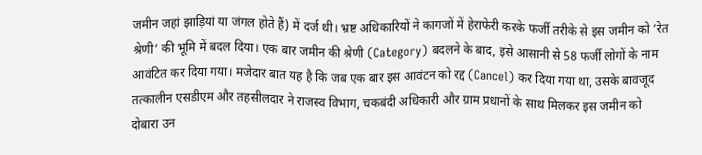जमीन जहां झाड़ियां या जंगल होते हैं) में दर्ज थी। भ्रष्ट अधिकारियों ने कागजों में हेराफेरी करके फर्जी तरीके से इस जमीन को ‘रेत श्रेणी’ की भूमि में बदल दिया। एक बार जमीन की श्रेणी (Category) बदलने के बाद, इसे आसानी से 58 फर्जी लोगों के नाम आवंटित कर दिया गया। मजेदार बात यह है कि जब एक बार इस आवंटन को रद्द (Cancel) कर दिया गया था, उसके बावजूद तत्कालीन एसडीएम और तहसीलदार ने राजस्व विभाग, चकबंदी अधिकारी और ग्राम प्रधानों के साथ मिलकर इस जमीन को दोबारा उन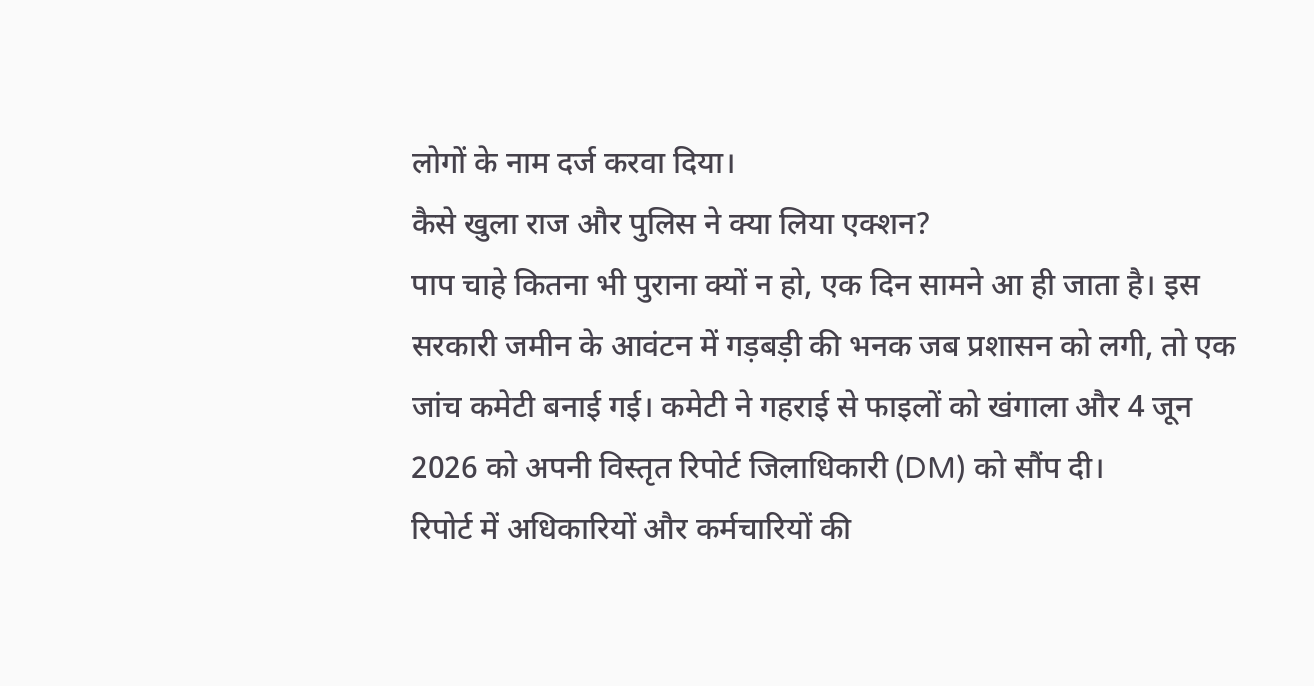लोगों के नाम दर्ज करवा दिया।
कैसे खुला राज और पुलिस ने क्या लिया एक्शन?
पाप चाहे कितना भी पुराना क्यों न हो, एक दिन सामने आ ही जाता है। इस सरकारी जमीन के आवंटन में गड़बड़ी की भनक जब प्रशासन को लगी, तो एक जांच कमेटी बनाई गई। कमेटी ने गहराई से फाइलों को खंगाला और 4 जून 2026 को अपनी विस्तृत रिपोर्ट जिलाधिकारी (DM) को सौंप दी।
रिपोर्ट में अधिकारियों और कर्मचारियों की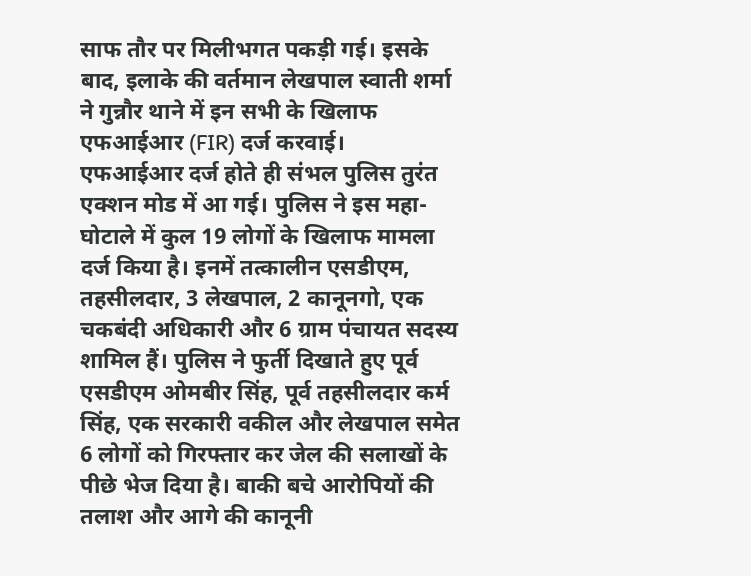साफ तौर पर मिलीभगत पकड़ी गई। इसके बाद, इलाके की वर्तमान लेखपाल स्वाती शर्मा ने गुन्नौर थाने में इन सभी के खिलाफ एफआईआर (FIR) दर्ज करवाई।
एफआईआर दर्ज होते ही संभल पुलिस तुरंत एक्शन मोड में आ गई। पुलिस ने इस महा-घोटाले में कुल 19 लोगों के खिलाफ मामला दर्ज किया है। इनमें तत्कालीन एसडीएम, तहसीलदार, 3 लेखपाल, 2 कानूनगो, एक चकबंदी अधिकारी और 6 ग्राम पंचायत सदस्य शामिल हैं। पुलिस ने फुर्ती दिखाते हुए पूर्व एसडीएम ओमबीर सिंह, पूर्व तहसीलदार कर्म सिंह, एक सरकारी वकील और लेखपाल समेत 6 लोगों को गिरफ्तार कर जेल की सलाखों के पीछे भेज दिया है। बाकी बचे आरोपियों की तलाश और आगे की कानूनी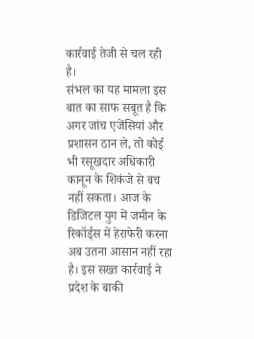कार्रवाई तेजी से चल रही है।
संभल का यह मामला इस बात का साफ सबूत है कि अगर जांच एजेंसियां और प्रशासन ठान ले, तो कोई भी रसूखदार अधिकारी कानून के शिकंजे से बच नहीं सकता। आज के डिजिटल युग में जमीन के रिकॉर्ड्स में हेराफेरी करना अब उतना आसान नहीं रहा है। इस सख्त कार्रवाई ने प्रदेश के बाकी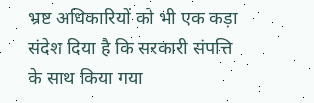भ्रष्ट अधिकारियों को भी एक कड़ा संदेश दिया है कि सरकारी संपत्ति के साथ किया गया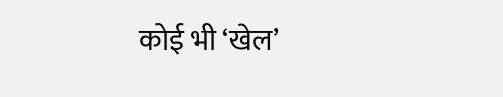कोई भी ‘खेल’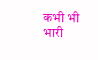कभी भी भारी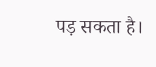पड़ सकता है।